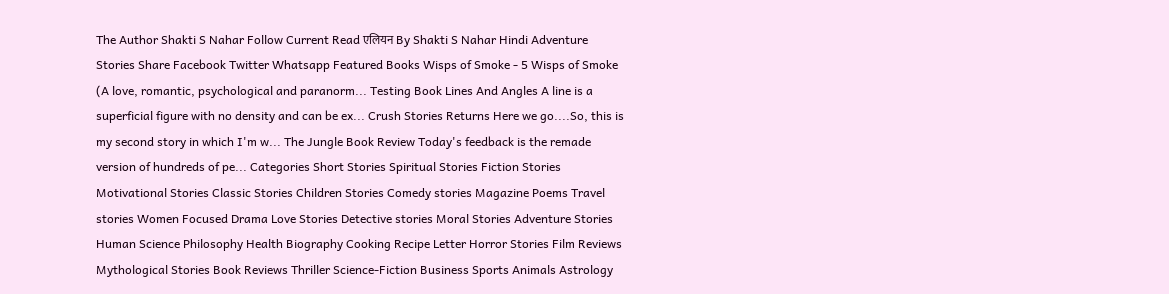The Author Shakti S Nahar Follow Current Read एलियन By Shakti S Nahar Hindi Adventure Stories Share Facebook Twitter Whatsapp Featured Books Wisps of Smoke - 5 Wisps of Smoke (A love, romantic, psychological and paranorm... Testing Book Lines And Angles A line is a superficial figure with no density and can be ex... Crush Stories Returns Here we go....So, this is my second story in which I'm w... The Jungle Book Review Today's feedback is the remade version of hundreds of pe... Categories Short Stories Spiritual Stories Fiction Stories Motivational Stories Classic Stories Children Stories Comedy stories Magazine Poems Travel stories Women Focused Drama Love Stories Detective stories Moral Stories Adventure Stories Human Science Philosophy Health Biography Cooking Recipe Letter Horror Stories Film Reviews Mythological Stories Book Reviews Thriller Science-Fiction Business Sports Animals Astrology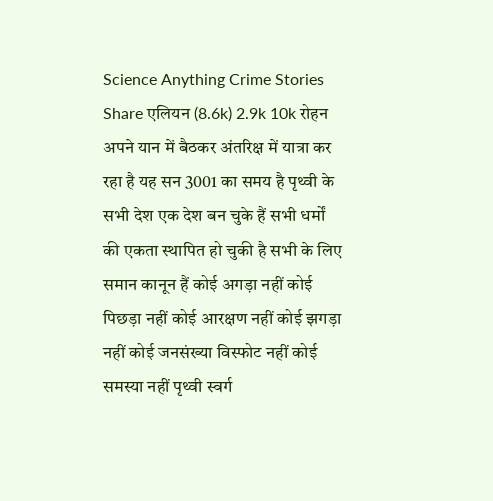Science Anything Crime Stories Share एलियन (8.6k) 2.9k 10k रोहन अपने यान में बैठकर अंतरिक्ष में यात्रा कर रहा है यह सन 3001 का समय है पृथ्वी के सभी देश एक देश बन चुके हैं सभी धर्मों की एकता स्थापित हो चुकी है सभी के लिए समान कानून हैं कोई अगड़ा नहीं कोई पिछड़ा नहीं कोई आरक्षण नहीं कोई झगड़ा नहीं कोई जनसंख्या विस्फोट नहीं कोई समस्या नहीं पृथ्वी स्वर्ग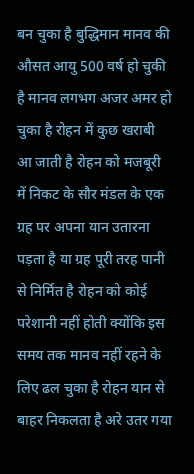बन चुका है बुद्धिमान मानव की औसत आयु 500 वर्ष हो चुकी है मानव लगभग अजर अमर हो चुका है रोहन में कुछ खराबी आ जाती है रोहन को मजबूरी में निकट के सौर मंडल के एक ग्रह पर अपना यान उतारना पड़ता है या ग्रह पूरी तरह पानी से निर्मित है रोहन को कोई परेशानी नहीं होती क्योंकि इस समय तक मानव नहीं रहने के लिए ढल चुका है रोहन यान से बाहर निकलता है अरे उतर गया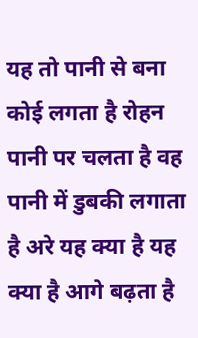यह तो पानी से बना कोई लगता है रोहन पानी पर चलता है वह पानी में डुबकी लगाता है अरे यह क्या है यह क्या है आगे बढ़ता है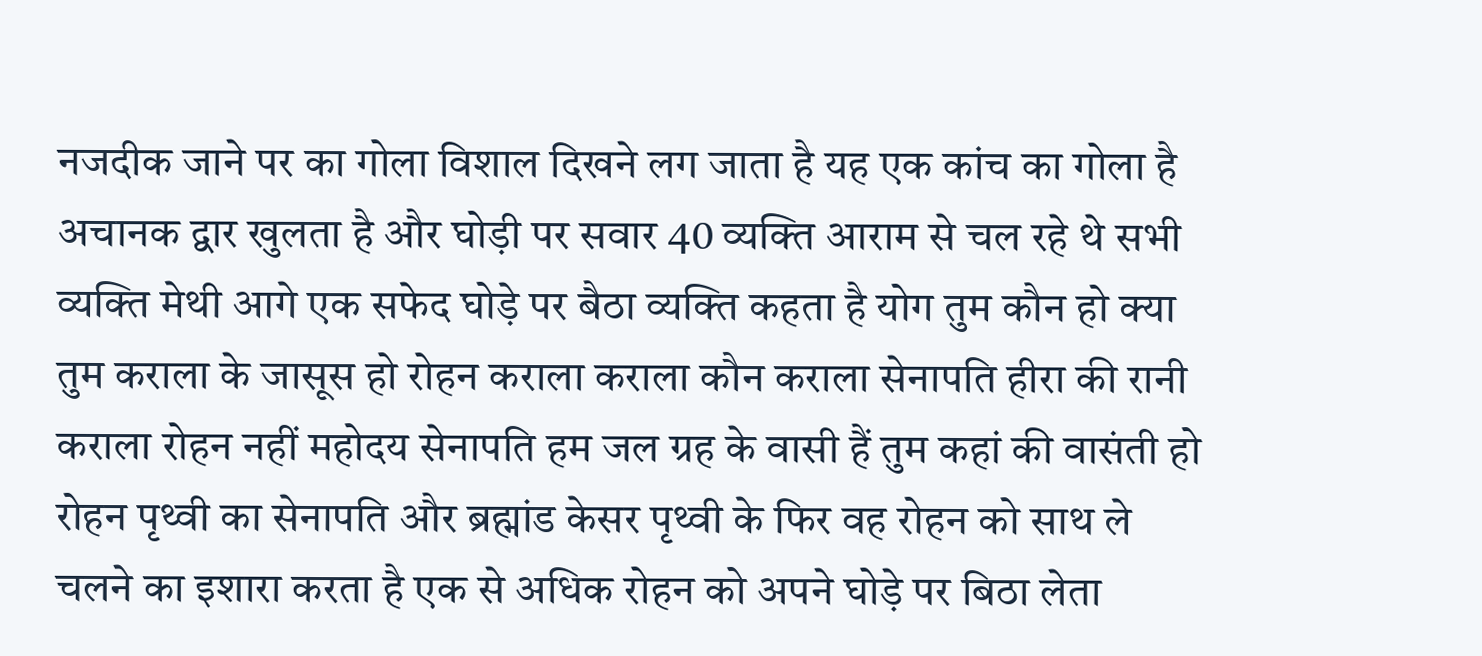नजदीक जाने पर का गोला विशाल दिखने लग जाता है यह एक कांच का गोला है अचानक द्वार खुलता है और घोड़ी पर सवार 40 व्यक्ति आराम से चल रहे थे सभी व्यक्ति मेथी आगे एक सफेद घोड़े पर बैठा व्यक्ति कहता है योग तुम कौन हो क्या तुम कराला के जासूस हो रोहन कराला कराला कौन कराला सेनापति हीरा की रानी कराला रोहन नहीं महोदय सेनापति हम जल ग्रह के वासी हैं तुम कहां की वासंती हो रोहन पृथ्वी का सेनापति और ब्रह्मांड केसर पृथ्वी के फिर वह रोहन को साथ ले चलने का इशारा करता है एक से अधिक रोहन को अपने घोड़े पर बिठा लेता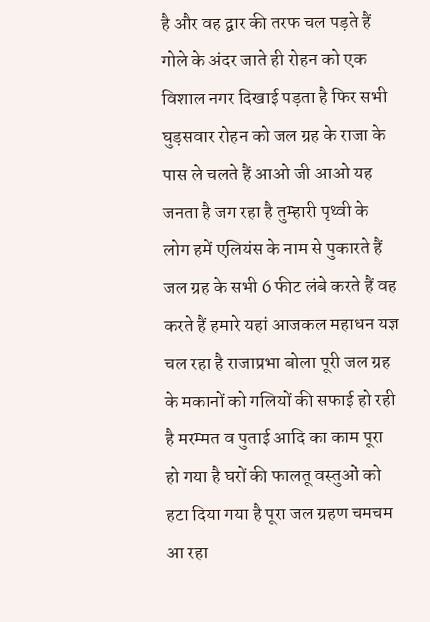है और वह द्वार की तरफ चल पड़ते हैं गोले के अंदर जाते ही रोहन को एक विशाल नगर दिखाई पड़ता है फिर सभी घुड़सवार रोहन को जल ग्रह के राजा के पास ले चलते हैं आओ जी आओ यह जनता है जग रहा है तुम्हारी पृथ्वी के लोग हमें एलियंस के नाम से पुकारते हैं जल ग्रह के सभी 6 फीट लंबे करते हैं वह करते हैं हमारे यहां आजकल महाधन यज्ञ चल रहा है राजाप्रभा बोला पूरी जल ग्रह के मकानों को गलियों की सफाई हो रही है मरम्मत व पुताई आदि का काम पूरा हो गया है घरों की फालतू वस्तुओं को हटा दिया गया है पूरा जल ग्रहण चमचम आ रहा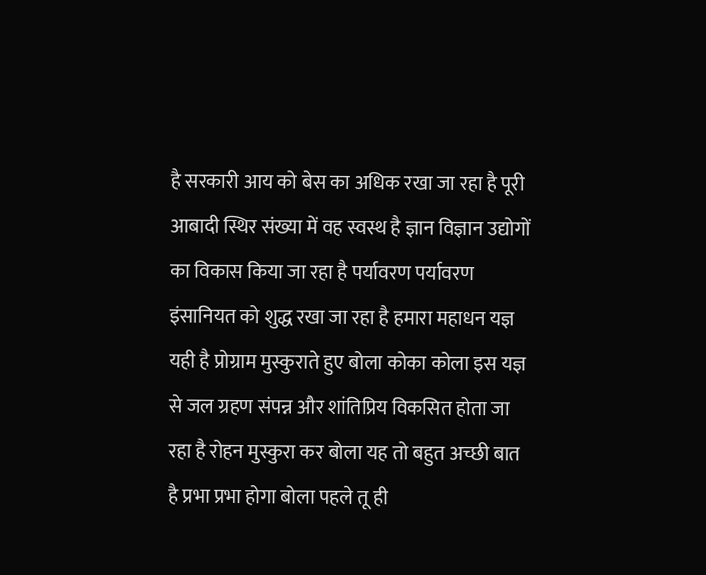है सरकारी आय को बेस का अधिक रखा जा रहा है पूरी आबादी स्थिर संख्या में वह स्वस्थ है ज्ञान विज्ञान उद्योगों का विकास किया जा रहा है पर्यावरण पर्यावरण इंसानियत को शुद्ध रखा जा रहा है हमारा महाधन यज्ञ यही है प्रोग्राम मुस्कुराते हुए बोला कोका कोला इस यज्ञ से जल ग्रहण संपन्न और शांतिप्रिय विकसित होता जा रहा है रोहन मुस्कुरा कर बोला यह तो बहुत अच्छी बात है प्रभा प्रभा होगा बोला पहले तू ही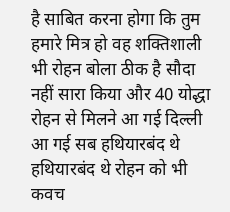है साबित करना होगा कि तुम हमारे मित्र हो वह शक्तिशाली भी रोहन बोला ठीक है सौदा नहीं सारा किया और 40 योद्धा रोहन से मिलने आ गई दिल्ली आ गई सब हथियारबंद थे हथियारबंद थे रोहन को भी कवच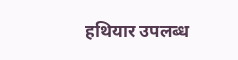हथियार उपलब्ध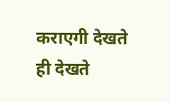कराएगी देखते ही देखते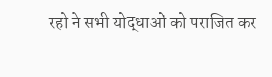रहो ने सभी योद्धाओं को पराजित कर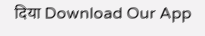दिया Download Our App